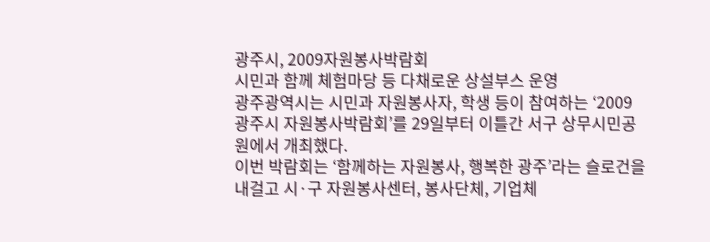광주시, 2009자원봉사박람회
시민과 함께 체험마당 등 다채로운 상설부스 운영
광주광역시는 시민과 자원봉사자, 학생 등이 참여하는 ‘2009 광주시 자원봉사박람회’를 29일부터 이틀간 서구 상무시민공원에서 개최했다.
이번 박람회는 ‘함께하는 자원봉사, 행복한 광주’라는 슬로건을 내걸고 시·구 자원봉사센터, 봉사단체, 기업체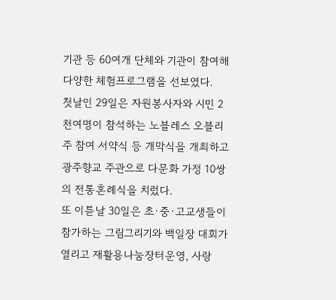기관 등 60여개 단체와 기관이 참여해 다양한 체험프로그램을 선보였다.
첫날인 29일은 자원봉사자와 시민 2천여명이 참석하는 노블레스 오블리주 참여 서약식 등 개막식을 개최하고 광주향교 주관으로 다문화 가정 10쌍의 전통혼례식을 치렀다.
또 이튿날 30일은 초·중·고교생들이 참가하는 그림그리기와 백일장 대회가 열리고 재활용나눔장터운영, 사랑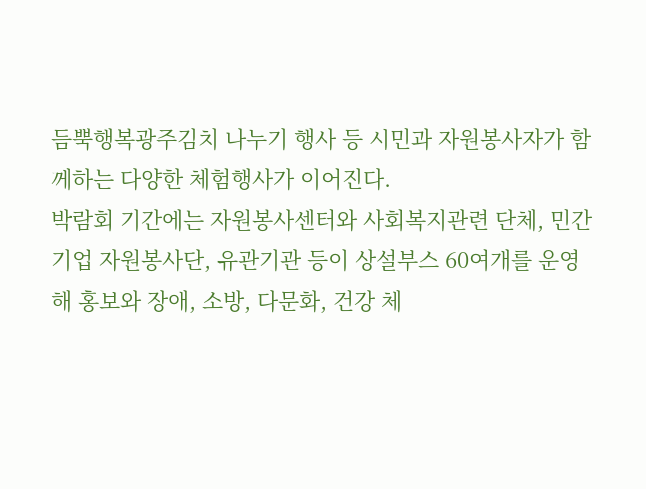듬뿍행복광주김치 나누기 행사 등 시민과 자원봉사자가 함께하는 다양한 체험행사가 이어진다.
박람회 기간에는 자원봉사센터와 사회복지관련 단체, 민간기업 자원봉사단, 유관기관 등이 상설부스 60여개를 운영해 홍보와 장애, 소방, 다문화, 건강 체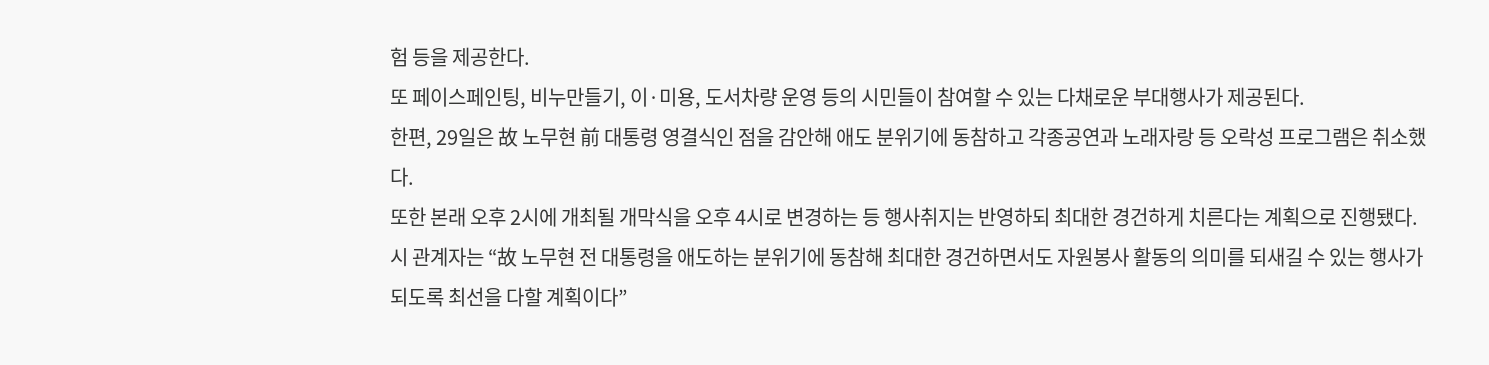험 등을 제공한다.
또 페이스페인팅, 비누만들기, 이·미용, 도서차량 운영 등의 시민들이 참여할 수 있는 다채로운 부대행사가 제공된다.
한편, 29일은 故 노무현 前 대통령 영결식인 점을 감안해 애도 분위기에 동참하고 각종공연과 노래자랑 등 오락성 프로그램은 취소했다.
또한 본래 오후 2시에 개최될 개막식을 오후 4시로 변경하는 등 행사취지는 반영하되 최대한 경건하게 치른다는 계획으로 진행됐다.
시 관계자는 “故 노무현 전 대통령을 애도하는 분위기에 동참해 최대한 경건하면서도 자원봉사 활동의 의미를 되새길 수 있는 행사가 되도록 최선을 다할 계획이다”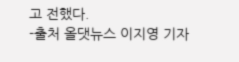고 전했다.
-출처 올댓뉴스 이지영 기자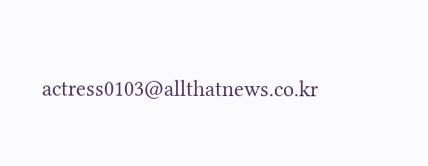actress0103@allthatnews.co.kr